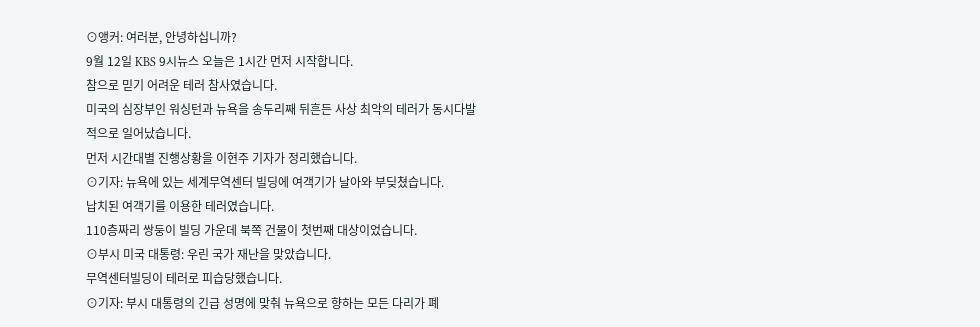⊙앵커: 여러분, 안녕하십니까?
9월 12일 KBS 9시뉴스 오늘은 1시간 먼저 시작합니다.
참으로 믿기 어려운 테러 참사였습니다.
미국의 심장부인 워싱턴과 뉴욕을 송두리째 뒤흔든 사상 최악의 테러가 동시다발적으로 일어났습니다.
먼저 시간대별 진행상황을 이현주 기자가 정리했습니다.
⊙기자: 뉴욕에 있는 세계무역센터 빌딩에 여객기가 날아와 부딪쳤습니다.
납치된 여객기를 이용한 테러였습니다.
110층짜리 쌍둥이 빌딩 가운데 북쪽 건물이 첫번째 대상이었습니다.
⊙부시 미국 대통령: 우린 국가 재난을 맞았습니다.
무역센터빌딩이 테러로 피습당했습니다.
⊙기자: 부시 대통령의 긴급 성명에 맞춰 뉴욕으로 향하는 모든 다리가 폐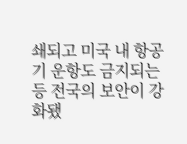쇄되고 미국 내 항공기 운항도 금지되는 등 전국의 보안이 강화됐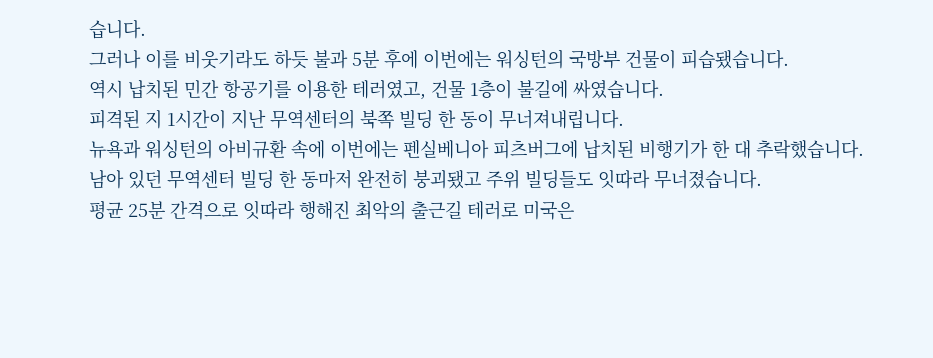습니다.
그러나 이를 비웃기라도 하듯 불과 5분 후에 이번에는 워싱턴의 국방부 건물이 피습됐습니다.
역시 납치된 민간 항공기를 이용한 테러였고, 건물 1층이 불길에 싸였습니다.
피격된 지 1시간이 지난 무역센터의 북쪽 빌딩 한 동이 무너져내립니다.
뉴욕과 워싱턴의 아비규환 속에 이번에는 펜실베니아 피츠버그에 납치된 비행기가 한 대 추락했습니다.
남아 있던 무역센터 빌딩 한 동마저 완전히 붕괴됐고 주위 빌딩들도 잇따라 무너졌습니다.
평균 25분 간격으로 잇따라 행해진 최악의 출근길 테러로 미국은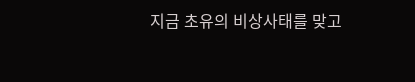지금 초유의 비상사태를 맞고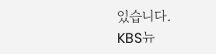있습니다.
KBS뉴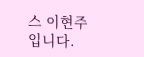스 이현주입니다.